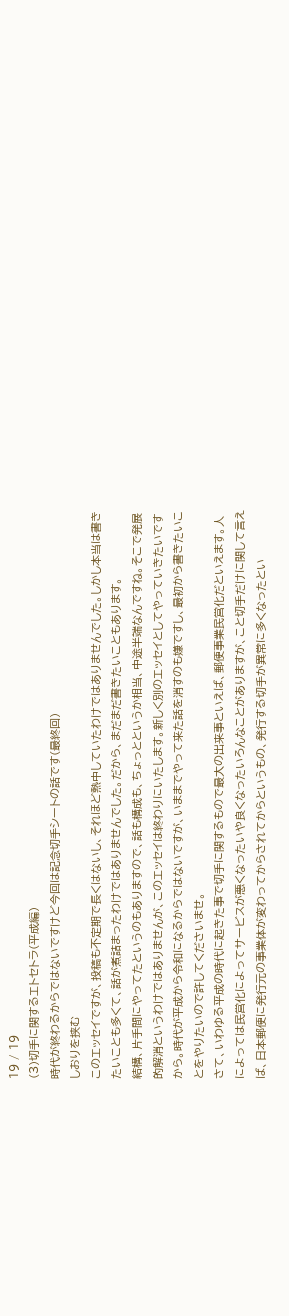19 / 19
(3)切手に関するエトセトラ(平成編)
時代が終わるからではないですけど今回は記念切手シートの話です(最終回)
しおりを挟む
このエッセイですが、投稿も不定期で長くはないし、それほど熱中していたわけではありませんでした。しかし本当は書きたいことも多くて、話が煮詰まったわけではありませんでした。だから、まだまだ書きたいこともあります。
結構、片手間にやってたというのもありますので、話も構成も、ちょっとというか相当、中途半端なんですね。そこで発展的解消というわけではありませんが、このエッセイは終わりにいたします。新しく別のエッセイとしてやっていきたいですから。時代が平成から令和になるからではないですが、いままでやって来た話を消すのも嫌ですし、最初から書きたいことをやりたいので許してくださいませ。
さて、いわゆる平成の時代に起きた事で切手に関するもので最大の出来事といえば、郵便事業民営化だといえます。人によっては民営化によってサービスが悪くなったいや良くなったいろんなことがありますが、こと切手だけに関して言えば、日本郵便に発行元の事業体が変わってからされてからというもの、発行する切手が異常に多くなったとい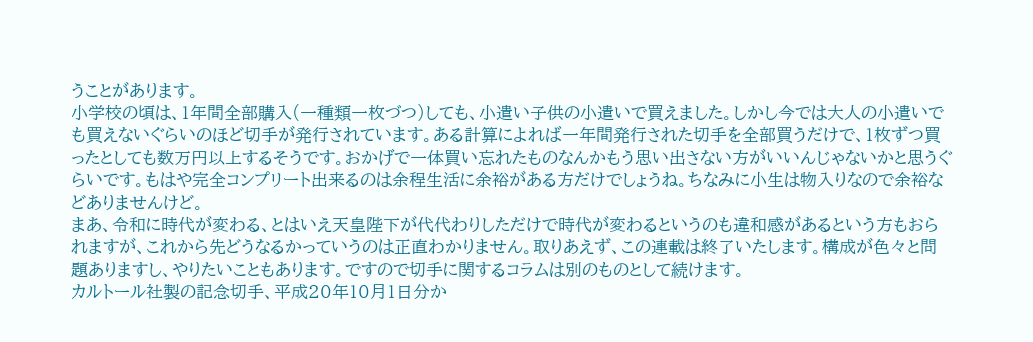うことがあります。
小学校の頃は、1年間全部購入(一種類一枚づつ)しても、小遣い子供の小遣いで買えました。しかし今では大人の小遣いでも買えないぐらいのほど切手が発行されています。ある計算によれば一年間発行された切手を全部買うだけで、1枚ずつ買ったとしても数万円以上するそうです。おかげで一体買い忘れたものなんかもう思い出さない方がいいんじゃないかと思うぐらいです。もはや完全コンプリート出来るのは余程生活に余裕がある方だけでしょうね。ちなみに小生は物入りなので余裕などありませんけど。
まあ、令和に時代が変わる、とはいえ天皇陛下が代代わりしただけで時代が変わるというのも違和感があるという方もおられますが、これから先どうなるかっていうのは正直わかりません。取りあえず、この連載は終了いたします。構成が色々と問題ありますし、やりたいこともあります。ですので切手に関するコラムは別のものとして続けます。
カルトール社製の記念切手、平成20年10月1日分か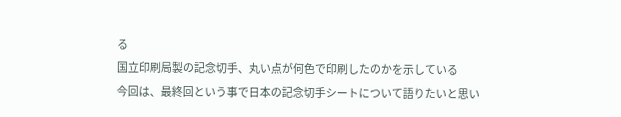る
国立印刷局製の記念切手、丸い点が何色で印刷したのかを示している
今回は、最終回という事で日本の記念切手シートについて語りたいと思い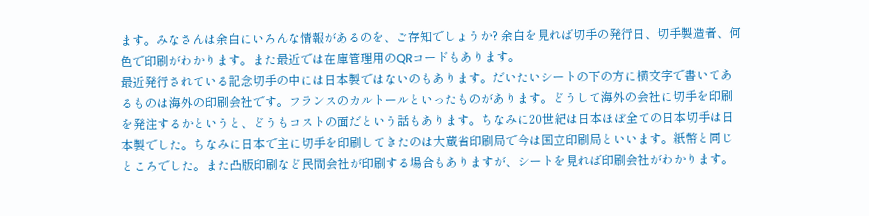ます。みなさんは余白にいろんな情報があるのを、ご存知でしょうか? 余白を見れば切手の発行日、切手製造者、何色で印刷がわかります。また最近では在庫管理用のQRコードもあります。
最近発行されている記念切手の中には日本製ではないのもあります。だいたいシートの下の方に横文字で書いてあるものは海外の印刷会社です。フランスのカルトールといったものがあります。どうして海外の会社に切手を印刷を発注するかというと、どうもコストの面だという話もあります。ちなみに20世紀は日本ほぼ全ての日本切手は日本製でした。ちなみに日本で主に切手を印刷してきたのは大蔵省印刷局で今は国立印刷局といいます。紙幣と同じところでした。また凸版印刷など民間会社が印刷する場合もありますが、シートを見れば印刷会社がわかります。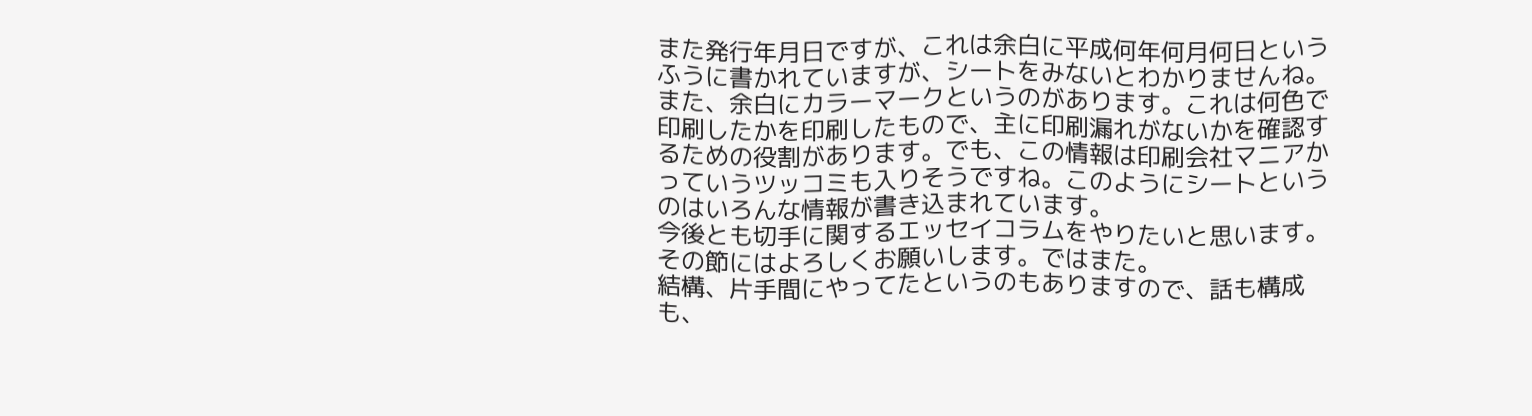また発行年月日ですが、これは余白に平成何年何月何日というふうに書かれていますが、シートをみないとわかりませんね。また、余白にカラーマークというのがあります。これは何色で印刷したかを印刷したもので、主に印刷漏れがないかを確認するための役割があります。でも、この情報は印刷会社マニアかっていうツッコミも入りそうですね。このようにシートというのはいろんな情報が書き込まれています。
今後とも切手に関するエッセイコラムをやりたいと思います。その節にはよろしくお願いします。ではまた。
結構、片手間にやってたというのもありますので、話も構成も、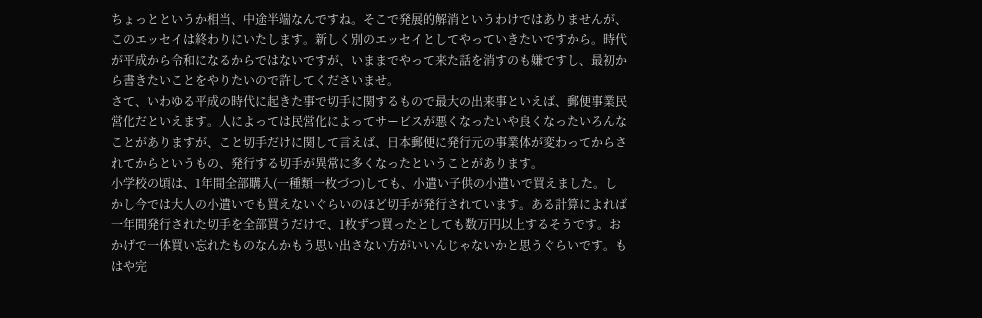ちょっとというか相当、中途半端なんですね。そこで発展的解消というわけではありませんが、このエッセイは終わりにいたします。新しく別のエッセイとしてやっていきたいですから。時代が平成から令和になるからではないですが、いままでやって来た話を消すのも嫌ですし、最初から書きたいことをやりたいので許してくださいませ。
さて、いわゆる平成の時代に起きた事で切手に関するもので最大の出来事といえば、郵便事業民営化だといえます。人によっては民営化によってサービスが悪くなったいや良くなったいろんなことがありますが、こと切手だけに関して言えば、日本郵便に発行元の事業体が変わってからされてからというもの、発行する切手が異常に多くなったということがあります。
小学校の頃は、1年間全部購入(一種類一枚づつ)しても、小遣い子供の小遣いで買えました。しかし今では大人の小遣いでも買えないぐらいのほど切手が発行されています。ある計算によれば一年間発行された切手を全部買うだけで、1枚ずつ買ったとしても数万円以上するそうです。おかげで一体買い忘れたものなんかもう思い出さない方がいいんじゃないかと思うぐらいです。もはや完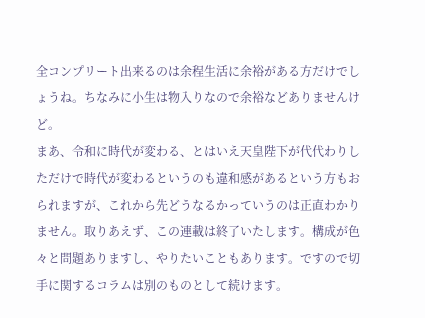全コンプリート出来るのは余程生活に余裕がある方だけでしょうね。ちなみに小生は物入りなので余裕などありませんけど。
まあ、令和に時代が変わる、とはいえ天皇陛下が代代わりしただけで時代が変わるというのも違和感があるという方もおられますが、これから先どうなるかっていうのは正直わかりません。取りあえず、この連載は終了いたします。構成が色々と問題ありますし、やりたいこともあります。ですので切手に関するコラムは別のものとして続けます。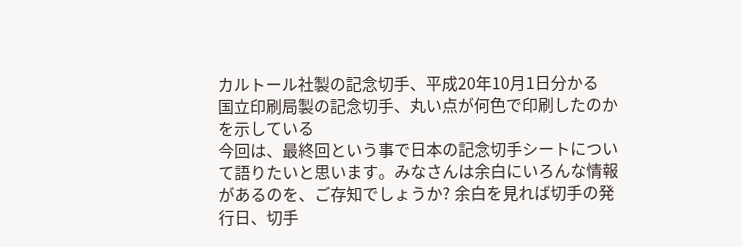カルトール社製の記念切手、平成20年10月1日分かる
国立印刷局製の記念切手、丸い点が何色で印刷したのかを示している
今回は、最終回という事で日本の記念切手シートについて語りたいと思います。みなさんは余白にいろんな情報があるのを、ご存知でしょうか? 余白を見れば切手の発行日、切手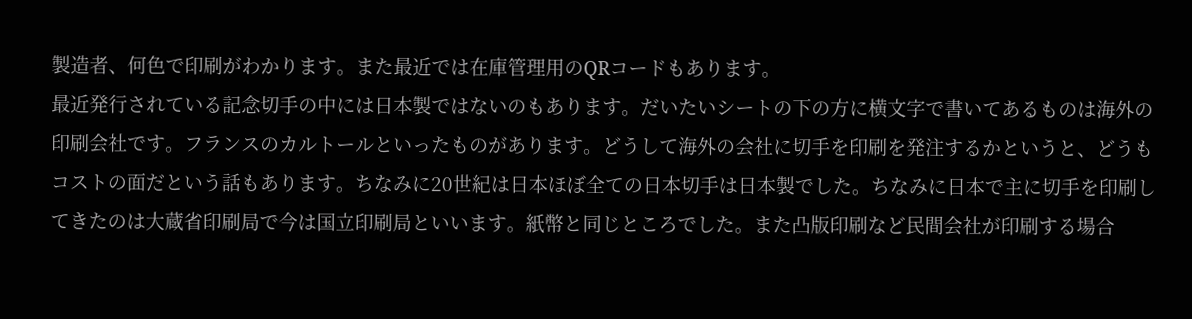製造者、何色で印刷がわかります。また最近では在庫管理用のQRコードもあります。
最近発行されている記念切手の中には日本製ではないのもあります。だいたいシートの下の方に横文字で書いてあるものは海外の印刷会社です。フランスのカルトールといったものがあります。どうして海外の会社に切手を印刷を発注するかというと、どうもコストの面だという話もあります。ちなみに20世紀は日本ほぼ全ての日本切手は日本製でした。ちなみに日本で主に切手を印刷してきたのは大蔵省印刷局で今は国立印刷局といいます。紙幣と同じところでした。また凸版印刷など民間会社が印刷する場合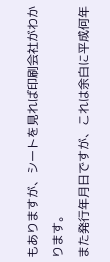もありますが、シートを見れば印刷会社がわかります。
また発行年月日ですが、これは余白に平成何年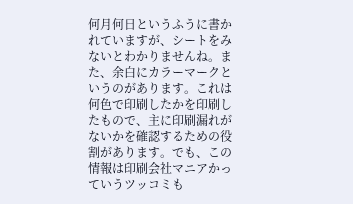何月何日というふうに書かれていますが、シートをみないとわかりませんね。また、余白にカラーマークというのがあります。これは何色で印刷したかを印刷したもので、主に印刷漏れがないかを確認するための役割があります。でも、この情報は印刷会社マニアかっていうツッコミも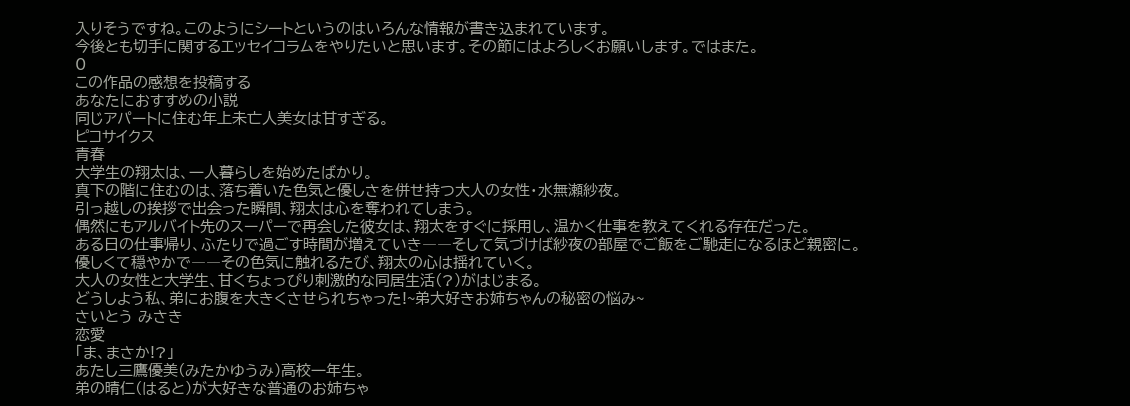入りそうですね。このようにシートというのはいろんな情報が書き込まれています。
今後とも切手に関するエッセイコラムをやりたいと思います。その節にはよろしくお願いします。ではまた。
0
この作品の感想を投稿する
あなたにおすすめの小説
同じアパートに住む年上未亡人美女は甘すぎる。
ピコサイクス
青春
大学生の翔太は、一人暮らしを始めたばかり。
真下の階に住むのは、落ち着いた色気と優しさを併せ持つ大人の女性・水無瀬紗夜。
引っ越しの挨拶で出会った瞬間、翔太は心を奪われてしまう。
偶然にもアルバイト先のスーパーで再会した彼女は、翔太をすぐに採用し、温かく仕事を教えてくれる存在だった。
ある日の仕事帰り、ふたりで過ごす時間が増えていき――そして気づけば紗夜の部屋でご飯をご馳走になるほど親密に。
優しくて穏やかで――その色気に触れるたび、翔太の心は揺れていく。
大人の女性と大学生、甘くちょっぴり刺激的な同居生活(?)がはじまる。
どうしよう私、弟にお腹を大きくさせられちゃった!~弟大好きお姉ちゃんの秘密の悩み~
さいとう みさき
恋愛
「ま、まさか!?」
あたし三鷹優美(みたかゆうみ)高校一年生。
弟の晴仁(はると)が大好きな普通のお姉ちゃ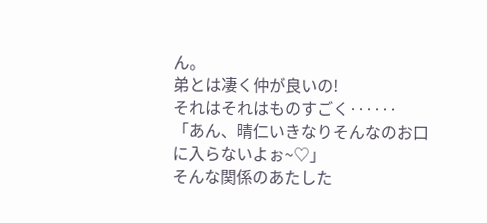ん。
弟とは凄く仲が良いの!
それはそれはものすごく‥‥‥
「あん、晴仁いきなりそんなのお口に入らないよぉ~♡」
そんな関係のあたした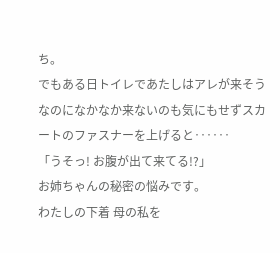ち。
でもある日トイレであたしはアレが来そうなのになかなか来ないのも気にもせずスカートのファスナーを上げると‥‥‥
「うそっ! お腹が出て来てる!?」
お姉ちゃんの秘密の悩みです。
わたしの下着 母の私を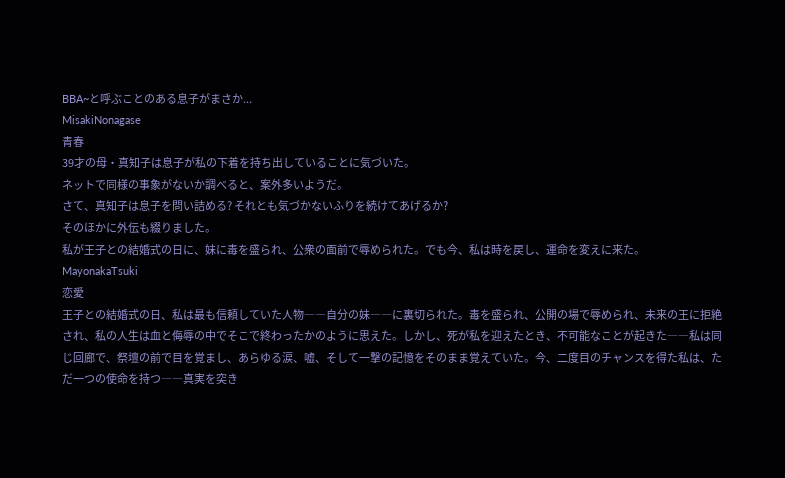BBA~と呼ぶことのある息子がまさか...
MisakiNonagase
青春
39才の母・真知子は息子が私の下着を持ち出していることに気づいた。
ネットで同様の事象がないか調べると、案外多いようだ。
さて、真知子は息子を問い詰める? それとも気づかないふりを続けてあげるか?
そのほかに外伝も綴りました。
私が王子との結婚式の日に、妹に毒を盛られ、公衆の面前で辱められた。でも今、私は時を戻し、運命を変えに来た。
MayonakaTsuki
恋愛
王子との結婚式の日、私は最も信頼していた人物――自分の妹――に裏切られた。毒を盛られ、公開の場で辱められ、未来の王に拒絶され、私の人生は血と侮辱の中でそこで終わったかのように思えた。しかし、死が私を迎えたとき、不可能なことが起きた――私は同じ回廊で、祭壇の前で目を覚まし、あらゆる涙、嘘、そして一撃の記憶をそのまま覚えていた。今、二度目のチャンスを得た私は、ただ一つの使命を持つ――真実を突き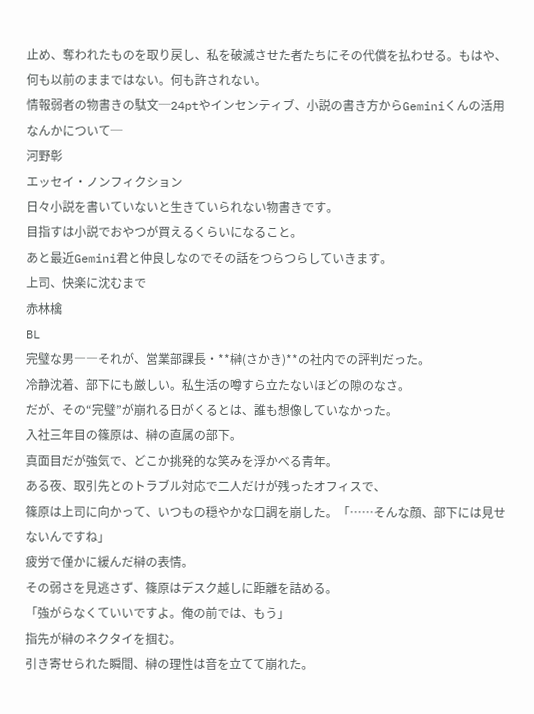止め、奪われたものを取り戻し、私を破滅させた者たちにその代償を払わせる。もはや、何も以前のままではない。何も許されない。
情報弱者の物書きの駄文─24ptやインセンティブ、小説の書き方からGeminiくんの活用なんかについて─
河野彰
エッセイ・ノンフィクション
日々小説を書いていないと生きていられない物書きです。
目指すは小説でおやつが買えるくらいになること。
あと最近Gemini君と仲良しなのでその話をつらつらしていきます。
上司、快楽に沈むまで
赤林檎
BL
完璧な男――それが、営業部課長・**榊(さかき)**の社内での評判だった。
冷静沈着、部下にも厳しい。私生活の噂すら立たないほどの隙のなさ。
だが、その“完璧”が崩れる日がくるとは、誰も想像していなかった。
入社三年目の篠原は、榊の直属の部下。
真面目だが強気で、どこか挑発的な笑みを浮かべる青年。
ある夜、取引先とのトラブル対応で二人だけが残ったオフィスで、
篠原は上司に向かって、いつもの穏やかな口調を崩した。「……そんな顔、部下には見せないんですね」
疲労で僅かに緩んだ榊の表情。
その弱さを見逃さず、篠原はデスク越しに距離を詰める。
「強がらなくていいですよ。俺の前では、もう」
指先が榊のネクタイを掴む。
引き寄せられた瞬間、榊の理性は音を立てて崩れた。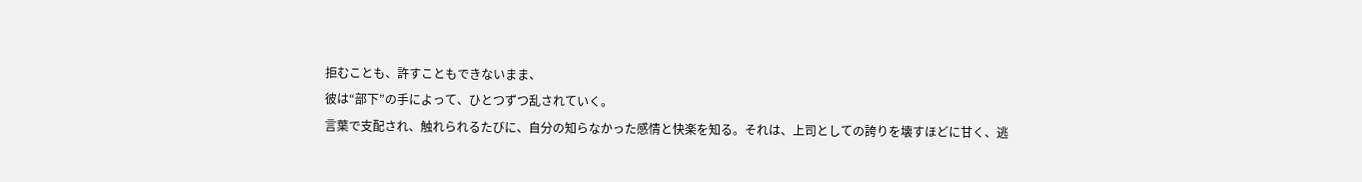拒むことも、許すこともできないまま、
彼は“部下”の手によって、ひとつずつ乱されていく。
言葉で支配され、触れられるたびに、自分の知らなかった感情と快楽を知る。それは、上司としての誇りを壊すほどに甘く、逃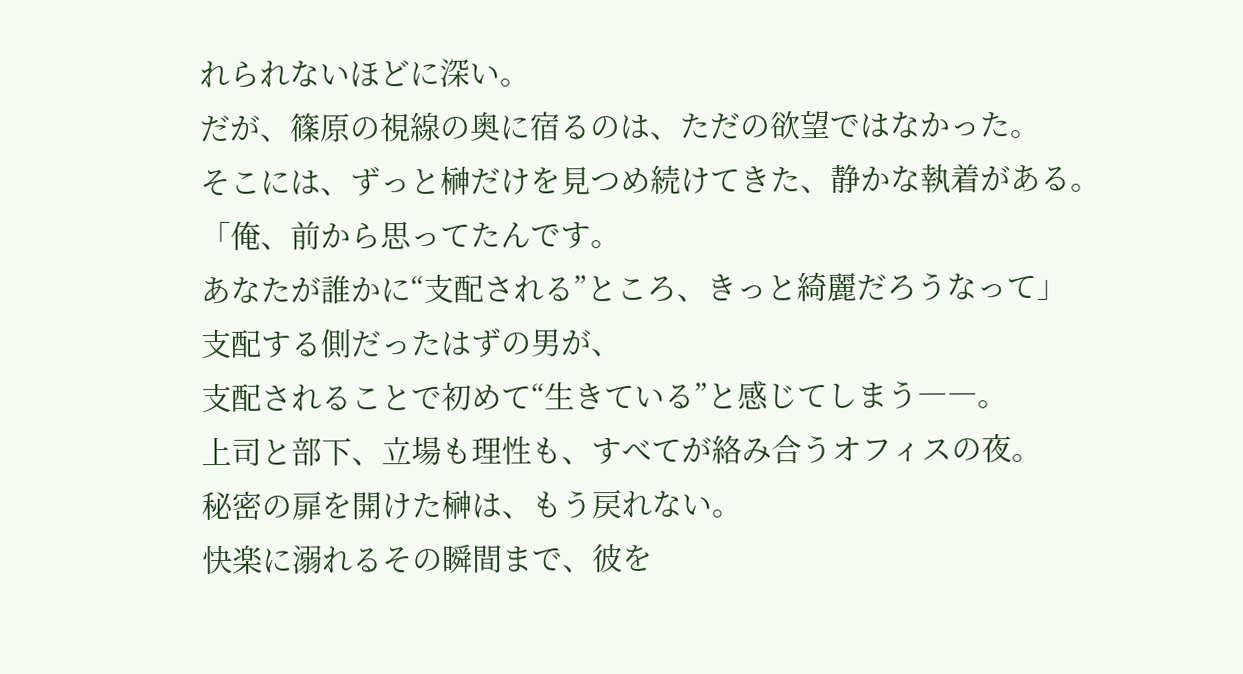れられないほどに深い。
だが、篠原の視線の奥に宿るのは、ただの欲望ではなかった。
そこには、ずっと榊だけを見つめ続けてきた、静かな執着がある。
「俺、前から思ってたんです。
あなたが誰かに“支配される”ところ、きっと綺麗だろうなって」
支配する側だったはずの男が、
支配されることで初めて“生きている”と感じてしまう――。
上司と部下、立場も理性も、すべてが絡み合うオフィスの夜。
秘密の扉を開けた榊は、もう戻れない。
快楽に溺れるその瞬間まで、彼を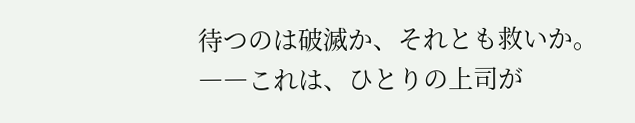待つのは破滅か、それとも救いか。
――これは、ひとりの上司が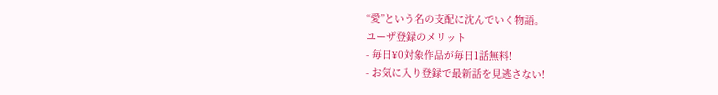“愛”という名の支配に沈んでいく物語。
ユーザ登録のメリット
- 毎日¥0対象作品が毎日1話無料!
- お気に入り登録で最新話を見逃さない!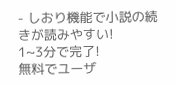- しおり機能で小説の続きが読みやすい!
1~3分で完了!
無料でユーザ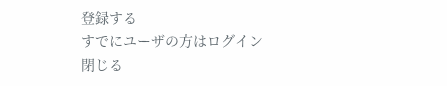登録する
すでにユーザの方はログイン
閉じる